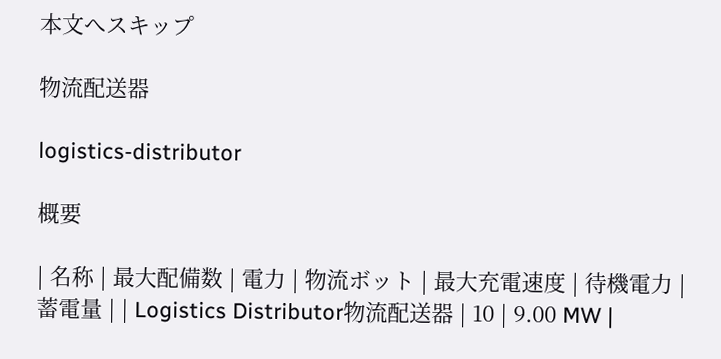本文へスキップ

物流配送器

logistics-distributor

概要

| 名称 | 最大配備数 | 電力 | 物流ボット | 最大充電速度 | 待機電力 | 蓄電量 | | Logistics Distributor物流配送器 | 10 | 9.00 MW |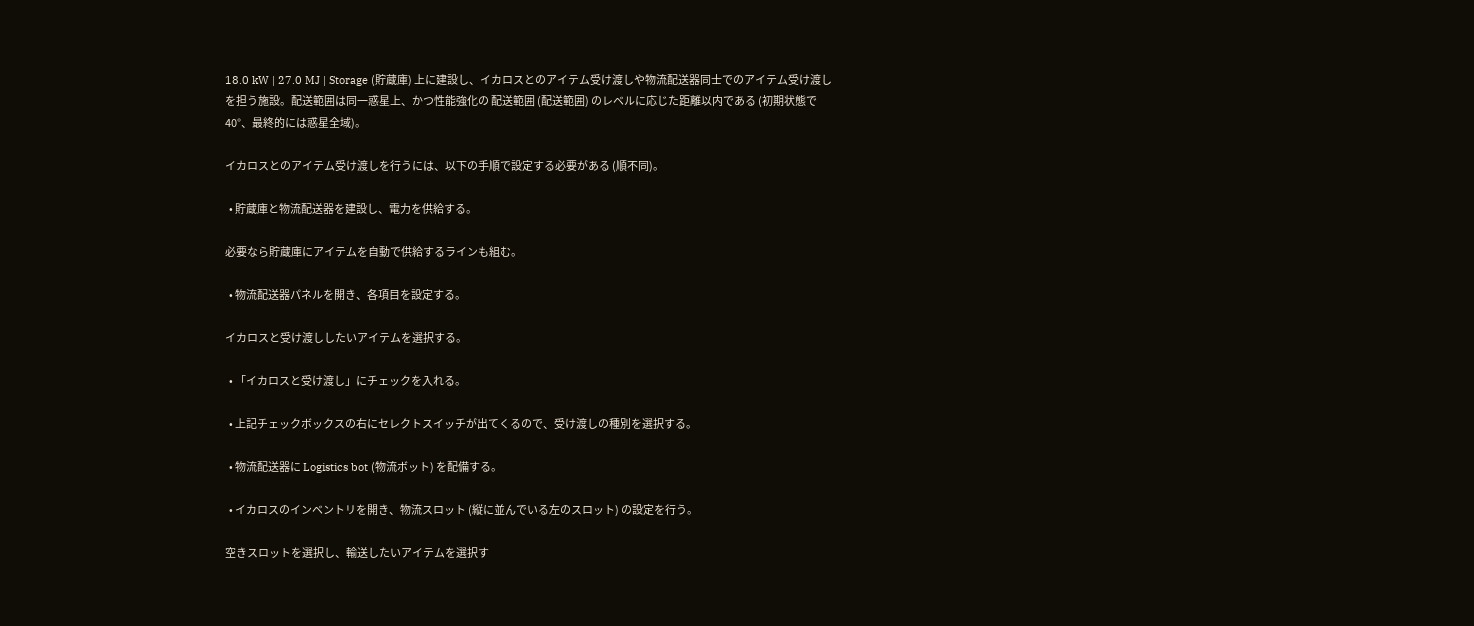18.0 kW | 27.0 MJ | Storage (貯蔵庫) 上に建設し、イカロスとのアイテム受け渡しや物流配送器同士でのアイテム受け渡しを担う施設。配送範囲は同一惑星上、かつ性能強化の 配送範囲 (配送範囲) のレベルに応じた距離以内である (初期状態で40°、最終的には惑星全域)。

イカロスとのアイテム受け渡しを行うには、以下の手順で設定する必要がある (順不同)。

  • 貯蔵庫と物流配送器を建設し、電力を供給する。

必要なら貯蔵庫にアイテムを自動で供給するラインも組む。

  • 物流配送器パネルを開き、各項目を設定する。

イカロスと受け渡ししたいアイテムを選択する。

  • 「イカロスと受け渡し」にチェックを入れる。

  • 上記チェックボックスの右にセレクトスイッチが出てくるので、受け渡しの種別を選択する。

  • 物流配送器に Logistics bot (物流ボット) を配備する。

  • イカロスのインベントリを開き、物流スロット (縦に並んでいる左のスロット) の設定を行う。

空きスロットを選択し、輸送したいアイテムを選択す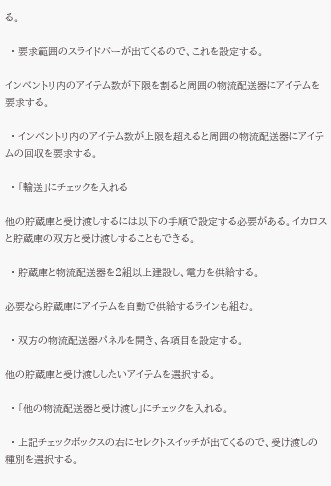る。

  • 要求範囲のスライドバーが出てくるので、これを設定する。

インベントリ内のアイテム数が下限を割ると周囲の物流配送器にアイテムを要求する。

  • インベントリ内のアイテム数が上限を超えると周囲の物流配送器にアイテムの回収を要求する。

  • 「輸送」にチェックを入れる

他の貯蔵庫と受け渡しするには以下の手順で設定する必要がある。イカロスと貯蔵庫の双方と受け渡しすることもできる。

  • 貯蔵庫と物流配送器を2組以上建設し、電力を供給する。

必要なら貯蔵庫にアイテムを自動で供給するラインも組む。

  • 双方の物流配送器パネルを開き、各項目を設定する。

他の貯蔵庫と受け渡ししたいアイテムを選択する。

  • 「他の物流配送器と受け渡し」にチェックを入れる。

  • 上記チェックボックスの右にセレクトスイッチが出てくるので、受け渡しの種別を選択する。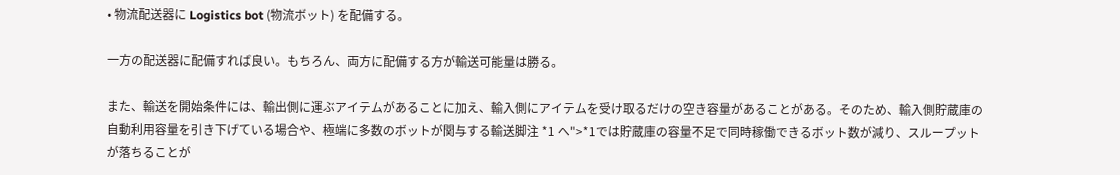• 物流配送器に Logistics bot (物流ボット) を配備する。

一方の配送器に配備すれば良い。もちろん、両方に配備する方が輸送可能量は勝る。

また、輸送を開始条件には、輸出側に運ぶアイテムがあることに加え、輸入側にアイテムを受け取るだけの空き容量があることがある。そのため、輸入側貯蔵庫の自動利用容量を引き下げている場合や、極端に多数のボットが関与する輸送脚注 *1 へ">*1では貯蔵庫の容量不足で同時稼働できるボット数が減り、スループットが落ちることが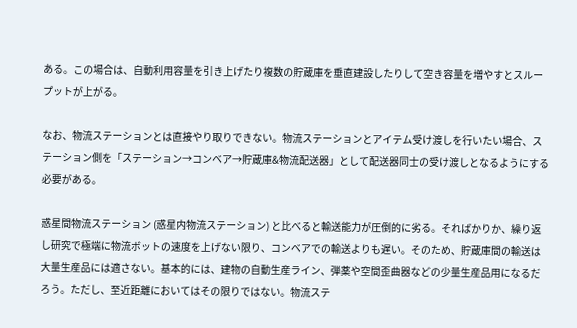ある。この場合は、自動利用容量を引き上げたり複数の貯蔵庫を垂直建設したりして空き容量を増やすとスループットが上がる。

なお、物流ステーションとは直接やり取りできない。物流ステーションとアイテム受け渡しを行いたい場合、ステーション側を「ステーション→コンベア→貯蔵庫&物流配送器」として配送器同士の受け渡しとなるようにする必要がある。

惑星間物流ステーション (惑星内物流ステーション) と比べると輸送能力が圧倒的に劣る。そればかりか、繰り返し研究で極端に物流ボットの速度を上げない限り、コンベアでの輸送よりも遅い。そのため、貯蔵庫間の輸送は大量生産品には適さない。基本的には、建物の自動生産ライン、弾薬や空間歪曲器などの少量生産品用になるだろう。ただし、至近距離においてはその限りではない。物流ステ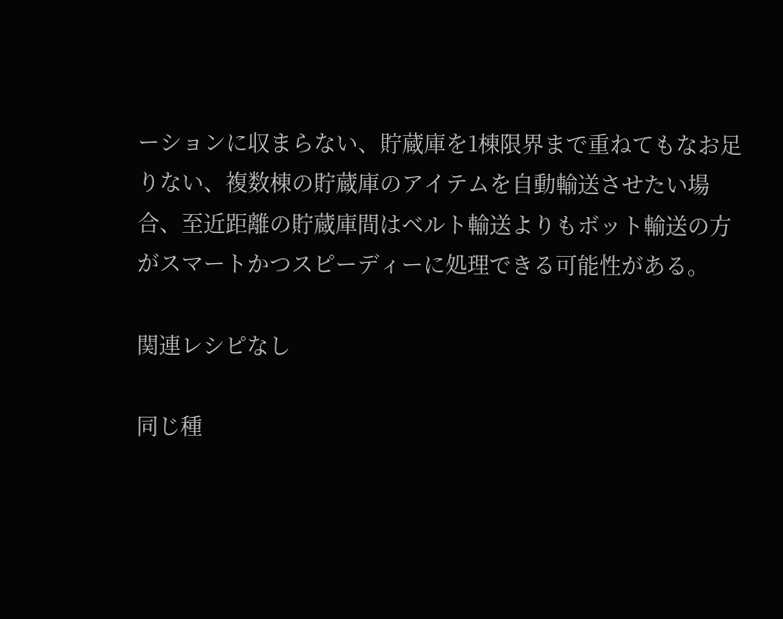ーションに収まらない、貯蔵庫を1棟限界まで重ねてもなお足りない、複数棟の貯蔵庫のアイテムを自動輸送させたい場合、至近距離の貯蔵庫間はベルト輸送よりもボット輸送の方がスマートかつスピーディーに処理できる可能性がある。

関連レシピなし

同じ種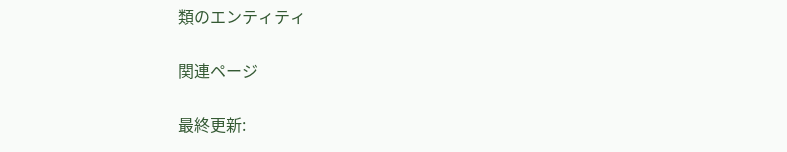類のエンティティ

関連ページ

最終更新: